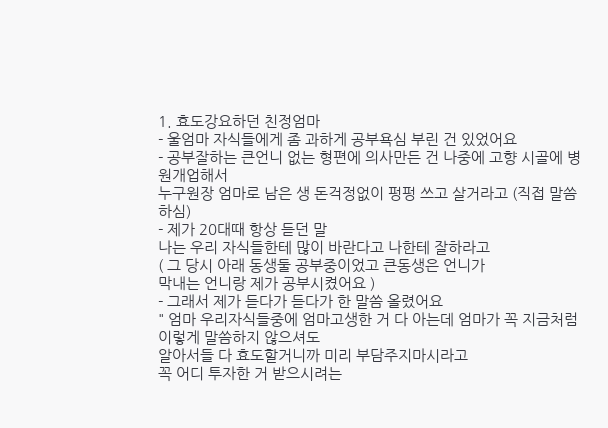1. 효도강요하던 친정엄마
- 울엄마 자식들에게 좀 과하게 공부욕심 부린 건 있었어요
- 공부잘하는 큰언니 없는 형편에 의사만든 건 나중에 고향 시골에 병원개업해서
누구원장 엄마로 남은 생 돈걱정없이 펑펑 쓰고 살거라고 (직접 말씀하심)
- 제가 20대때 항상 듣던 말
나는 우리 자식들한테 많이 바란다고 나한테 잘하라고
( 그 당시 아래 동생둘 공부중이었고 큰동생은 언니가
막내는 언니랑 제가 공부시켰어요 )
- 그래서 제가 듣다가 듣다가 한 말씀 올렸어요
" 엄마 우리자식들중에 엄마고생한 거 다 아는데 엄마가 꼭 지금처럼 이렇게 말씀하지 않으셔도
알아서들 다 효도할거니까 미리 부담주지마시라고
꼭 어디 투자한 거 받으시려는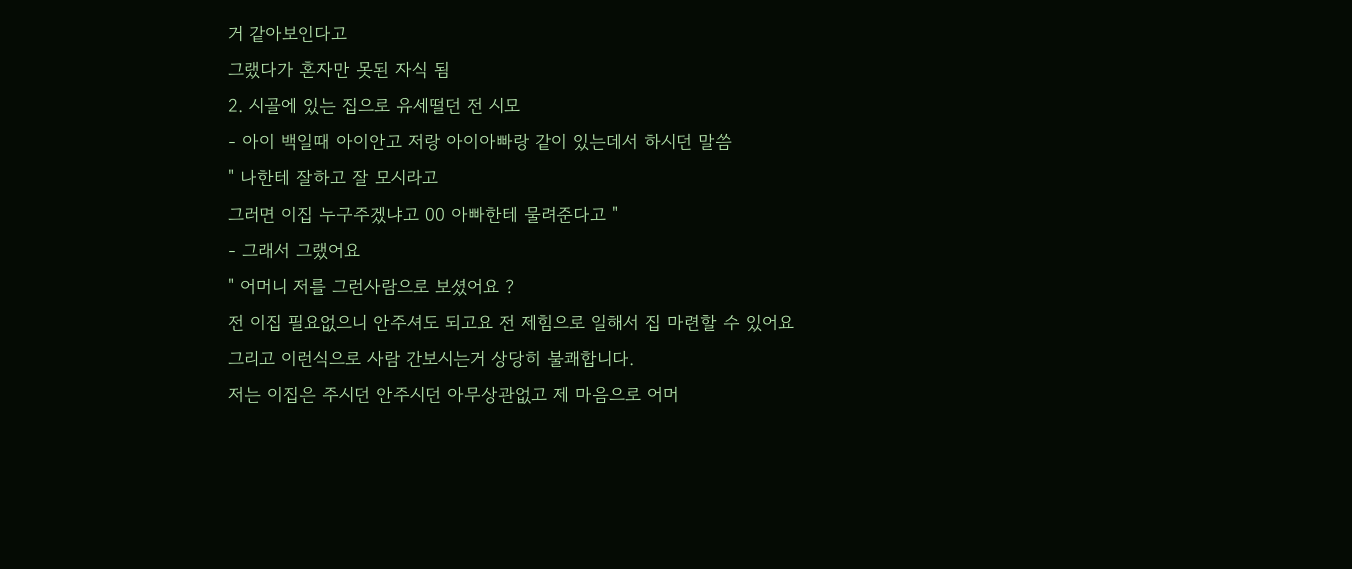거 같아보인다고
그랬다가 혼자만 못된 자식 됨
2. 시골에 있는 집으로 유세떨던 전 시모
- 아이 백일때 아이안고 저랑 아이아빠랑 같이 있는데서 하시던 말씀
" 나한테 잘하고 잘 모시라고
그러면 이집 누구주겠냐고 00 아빠한테 물려준다고 "
- 그래서 그랬어요
" 어머니 저를 그런사람으로 보셨어요 ?
전 이집 필요없으니 안주셔도 되고요 전 제힘으로 일해서 집 마련할 수 있어요
그리고 이런식으로 사람 간보시는거 상당히 불쾌합니다.
저는 이집은 주시던 안주시던 아무상관없고 제 마음으로 어머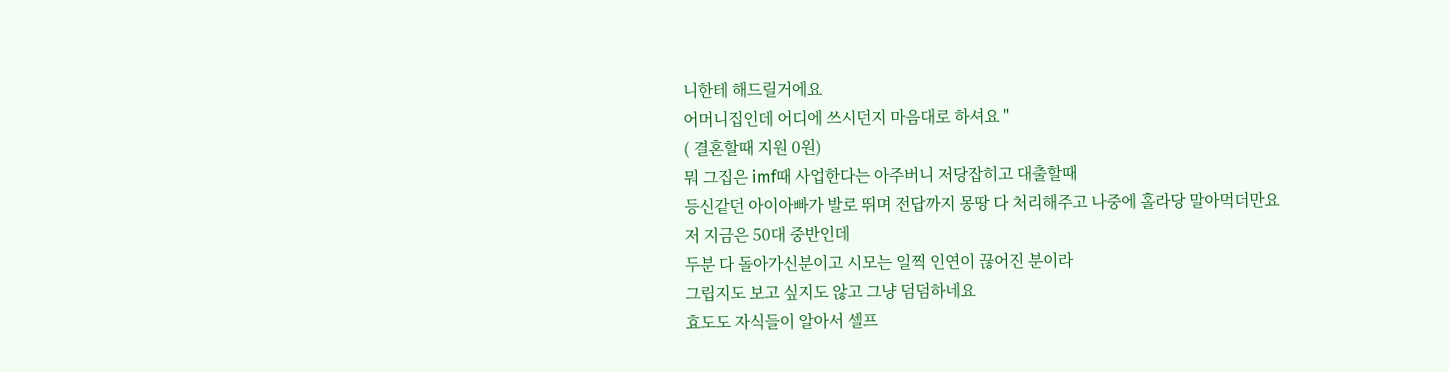니한테 해드릴거에요
어머니집인데 어디에 쓰시던지 마음대로 하셔요 "
( 결혼할때 지원 0원)
뭐 그집은 imf때 사업한다는 아주버니 저당잡히고 대출할때
등신같던 아이아빠가 발로 뛰며 전답까지 몽땅 다 처리해주고 나중에 홀라당 말아먹더만요
저 지금은 50대 중반인데
두분 다 돌아가신분이고 시모는 일찍 인연이 끊어진 분이라
그립지도 보고 싶지도 않고 그냥 덤덤하네요
효도도 자식들이 알아서 셀프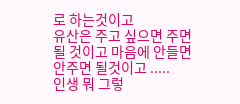로 하는것이고
유산은 주고 싶으면 주면 될 것이고 마음에 안들면 안주면 될것이고 .....
인생 뭐 그렇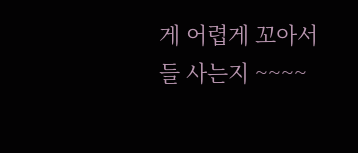게 어렵게 꼬아서들 사는지 ~~~~